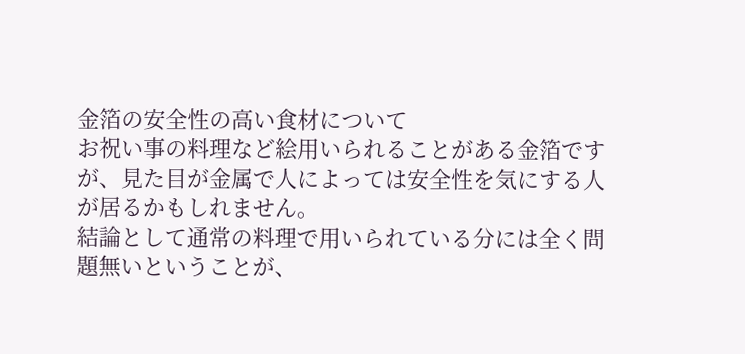金箔の安全性の高い食材について
お祝い事の料理など絵用いられることがある金箔ですが、見た目が金属で人によっては安全性を気にする人が居るかもしれません。
結論として通常の料理で用いられている分には全く問題無いということが、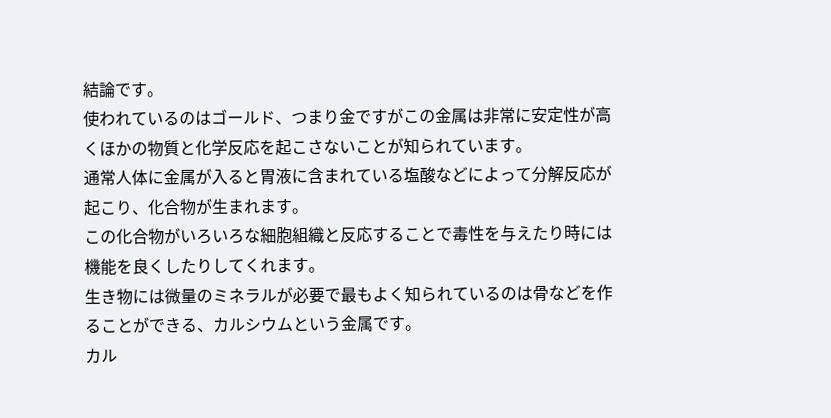結論です。
使われているのはゴールド、つまり金ですがこの金属は非常に安定性が高くほかの物質と化学反応を起こさないことが知られています。
通常人体に金属が入ると胃液に含まれている塩酸などによって分解反応が起こり、化合物が生まれます。
この化合物がいろいろな細胞組織と反応することで毒性を与えたり時には機能を良くしたりしてくれます。
生き物には微量のミネラルが必要で最もよく知られているのは骨などを作ることができる、カルシウムという金属です。
カル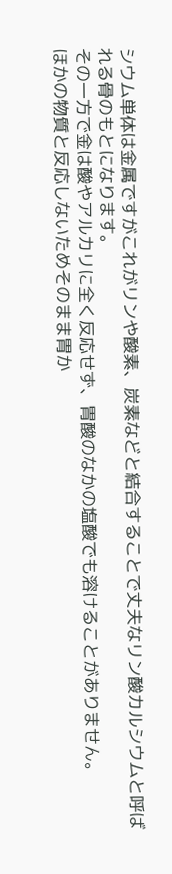シウム単体は金属ですがこれがリンや酸素、炭素などと結合することで丈夫なリン酸カルシウムと呼ばれる骨のもとになります。
その一方で金は酸やアルカリに全く反応せず、胃酸のなかの塩酸でも溶けることがありません。
ほかの物質と反応しないためそのまま胃か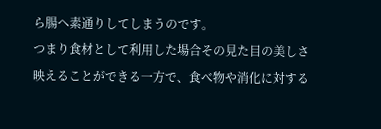ら腸へ素通りしてしまうのです。
つまり食材として利用した場合その見た目の美しさ映えることができる一方で、食べ物や消化に対する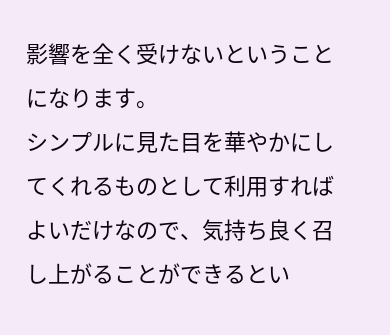影響を全く受けないということになります。
シンプルに見た目を華やかにしてくれるものとして利用すればよいだけなので、気持ち良く召し上がることができるとい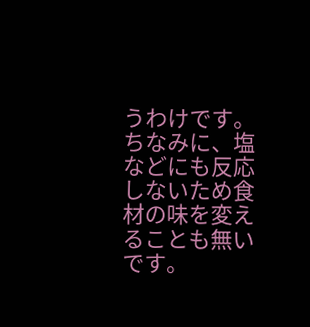うわけです。
ちなみに、塩などにも反応しないため食材の味を変えることも無いです。